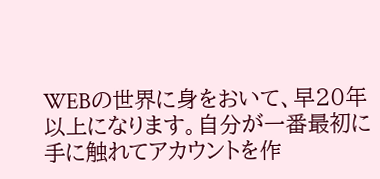WEBの世界に身をおいて、早20年以上になります。自分が一番最初に手に触れてアカウントを作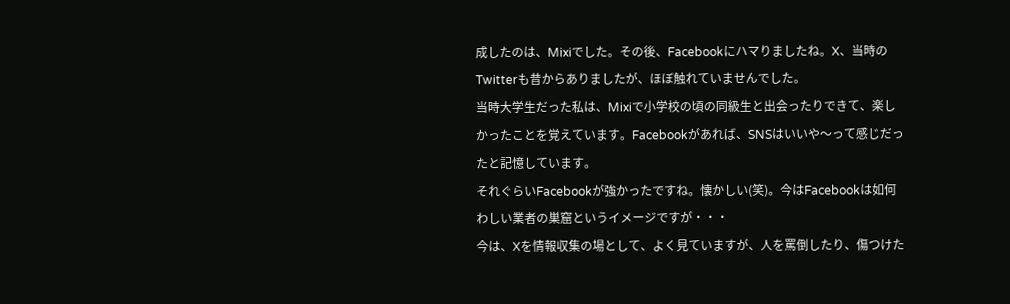成したのは、Mixiでした。その後、Facebookにハマりましたね。X、当時のTwitterも昔からありましたが、ほぼ触れていませんでした。
当時大学生だった私は、Mixiで小学校の頃の同級生と出会ったりできて、楽しかったことを覚えています。Facebookがあれば、SNSはいいや〜って感じだったと記憶しています。
それぐらいFacebookが強かったですね。懐かしい(笑)。今はFacebookは如何わしい業者の巣窟というイメージですが・・・
今は、Xを情報収集の場として、よく見ていますが、人を罵倒したり、傷つけた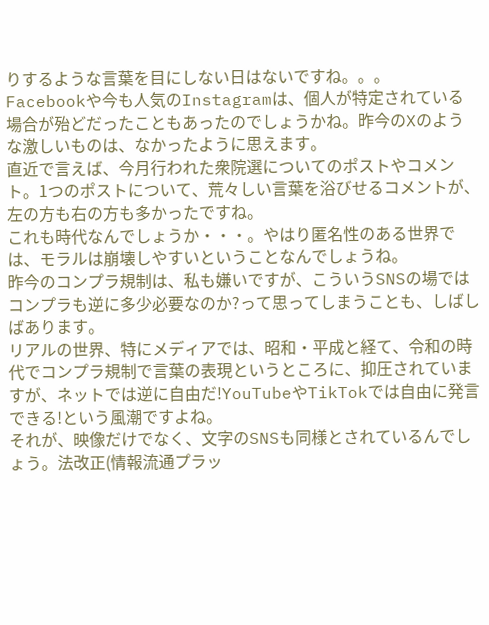りするような言葉を目にしない日はないですね。。。
Facebookや今も人気のInstagramは、個人が特定されている場合が殆どだったこともあったのでしょうかね。昨今のXのような激しいものは、なかったように思えます。
直近で言えば、今月行われた衆院選についてのポストやコメント。1つのポストについて、荒々しい言葉を浴びせるコメントが、左の方も右の方も多かったですね。
これも時代なんでしょうか・・・。やはり匿名性のある世界では、モラルは崩壊しやすいということなんでしょうね。
昨今のコンプラ規制は、私も嫌いですが、こういうSNSの場ではコンプラも逆に多少必要なのか?って思ってしまうことも、しばしばあります。
リアルの世界、特にメディアでは、昭和・平成と経て、令和の時代でコンプラ規制で言葉の表現というところに、抑圧されていますが、ネットでは逆に自由だ!YouTubeやTikTokでは自由に発言できる!という風潮ですよね。
それが、映像だけでなく、文字のSNSも同様とされているんでしょう。法改正(情報流通プラッ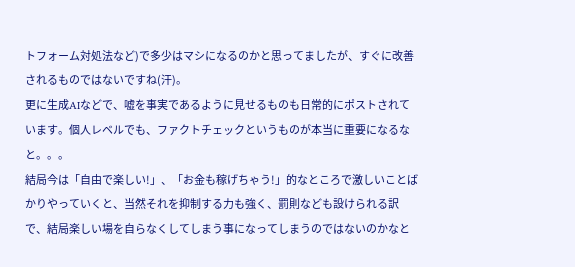トフォーム対処法など)で多少はマシになるのかと思ってましたが、すぐに改善されるものではないですね(汗)。
更に生成AIなどで、嘘を事実であるように見せるものも日常的にポストされています。個人レベルでも、ファクトチェックというものが本当に重要になるなと。。。
結局今は「自由で楽しい!」、「お金も稼げちゃう!」的なところで激しいことばかりやっていくと、当然それを抑制する力も強く、罰則なども設けられる訳で、結局楽しい場を自らなくしてしまう事になってしまうのではないのかなと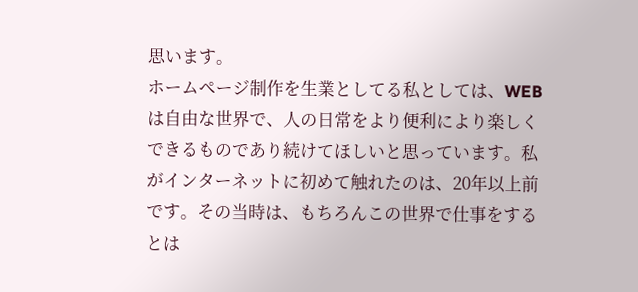思います。
ホームページ制作を生業としてる私としては、WEBは自由な世界で、人の日常をより便利により楽しくできるものであり続けてほしいと思っています。私がインターネットに初めて触れたのは、20年以上前です。その当時は、もちろんこの世界で仕事をするとは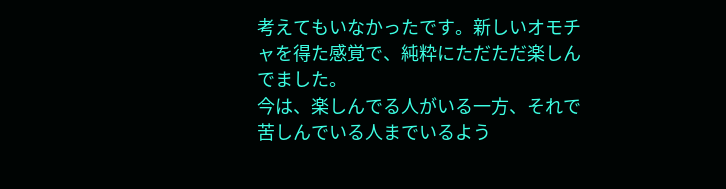考えてもいなかったです。新しいオモチャを得た感覚で、純粋にただただ楽しんでました。
今は、楽しんでる人がいる一方、それで苦しんでいる人までいるよう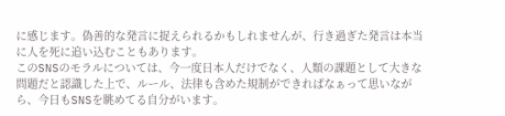に感じます。偽善的な発言に捉えられるかもしれませんが、行き過ぎた発言は本当に人を死に追い込むこともあります。
このSNSのモラルについては、今一度日本人だけでなく、人類の課題として大きな問題だと認識した上で、ルール、法律も含めた規制ができればなぁって思いながら、今日もSNSを眺めてる自分がいます。